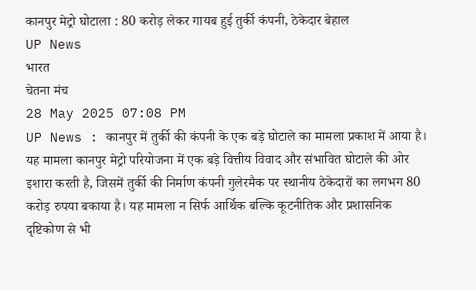कानपुर मेट्रो घोटाला : 80 करोड़ लेकर गायब हुई तुर्की कंपनी, ठेकेदार बेहाल
UP News
भारत
चेतना मंच
28 May 2025 07:08 PM
UP News : कानपुर में तुर्की की कंपनी के एक बड़े घोटाले का मामला प्रकाश में आया है। यह मामला कानपुर मेट्रो परियोजना में एक बड़े वित्तीय विवाद और संभावित घोटाले की ओर इशारा करती है, जिसमें तुर्की की निर्माण कंपनी गुलेरमैक पर स्थानीय ठेकेदारों का लगभग 80 करोड़ रुपया बकाया है। यह मामला न सिर्फ आर्थिक बल्कि कूटनीतिक और प्रशासनिक दृष्टिकोण से भी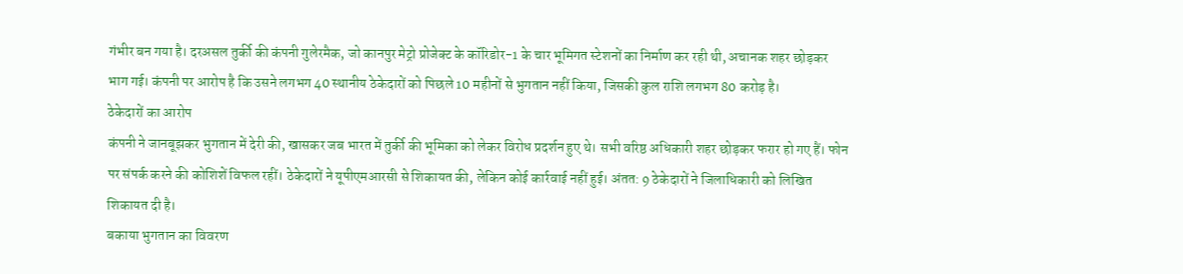गंभीर बन गया है। दरअसल तुर्की की कंपनी गुलेरमैक, जो कानपुर मेट्रो प्रोजेक्ट के कॉरिडोर-1 के चार भूमिगत स्टेशनों का निर्माण कर रही थी, अचानक शहर छोड़कर भाग गई। कंपनी पर आरोप है कि उसने लगभग 40 स्थानीय ठेकेदारों को पिछले 10 महीनों से भुगतान नहीं किया, जिसकी कुल राशि लगभग 80 करोड़ है।
ठेकेदारों का आरोप
कंपनी ने जानबूझकर भुगतान में देरी की, खासकर जब भारत में तुर्की की भूमिका को लेकर विरोध प्रदर्शन हुए थे। सभी वरिष्ठ अधिकारी शहर छोड़कर फरार हो गए हैं। फोन पर संपर्क करने की कोशिशें विफल रहीं। ठेकेदारों ने यूपीएमआरसी से शिकायत की, लेकिन कोई कार्रवाई नहीं हुई। अंतत: 9 ठेकेदारों ने जिलाधिकारी को लिखित शिकायत दी है।
बकाया भुगतान का विवरण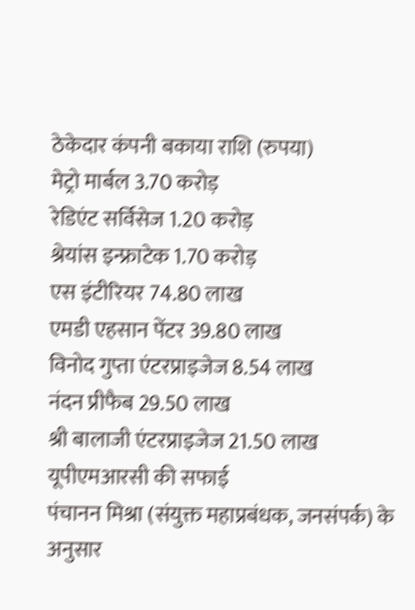ठेकेदार कंपनी बकाया राशि (रुपया)
मेट्रो मार्बल 3.70 करोड़
रेडिएंट सर्विसेज 1.20 करोड़
श्रेयांस इन्फ्राटेक 1.70 करोड़
एस इंटीरियर 74.80 लाख
एमडी एहसान पेंटर 39.80 लाख
विनोद गुप्ता एंटरप्राइजेज 8.54 लाख
नंदन प्रीफैब 29.50 लाख
श्री बालाजी एंटरप्राइजेज 21.50 लाख
यूपीएमआरसी की सफाई
पंचानन मिश्रा (संयुक्त महाप्रबंधक, जनसंपर्क) के अनुसार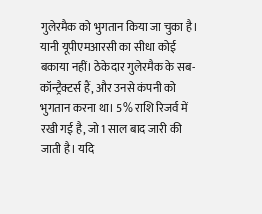गुलेरमैक को भुगतान किया जा चुका है। यानी यूपीएमआरसी का सीधा कोई बकाया नहीं। ठेकेदार गुलेरमैक के सब-कॉन्ट्रैक्टर्स हैं, और उनसे कंपनी को भुगतान करना था। 5% राशि रिजर्व में रखी गई है, जो 1 साल बाद जारी की जाती है। यदि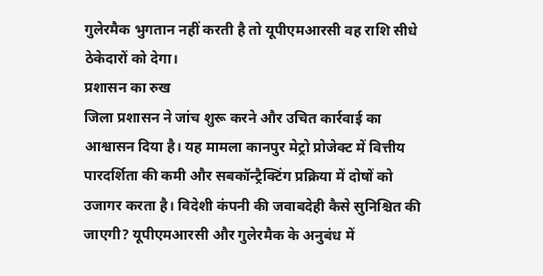गुलेरमैक भुगतान नहीं करती है तो यूपीएमआरसी वह राशि सीधे ठेकेदारों को देगा।
प्रशासन का रुख
जिला प्रशासन ने जांच शुरू करने और उचित कार्रवाई का आश्वासन दिया है। यह मामला कानपुर मेट्रो प्रोजेक्ट में वित्तीय पारदर्शिता की कमी और सबकॉन्ट्रैक्टिंग प्रक्रिया में दोषों को उजागर करता है। विदेशी कंपनी की जवाबदेही कैसे सुनिश्चित की जाएगी? यूपीएमआरसी और गुलेरमैक के अनुबंध में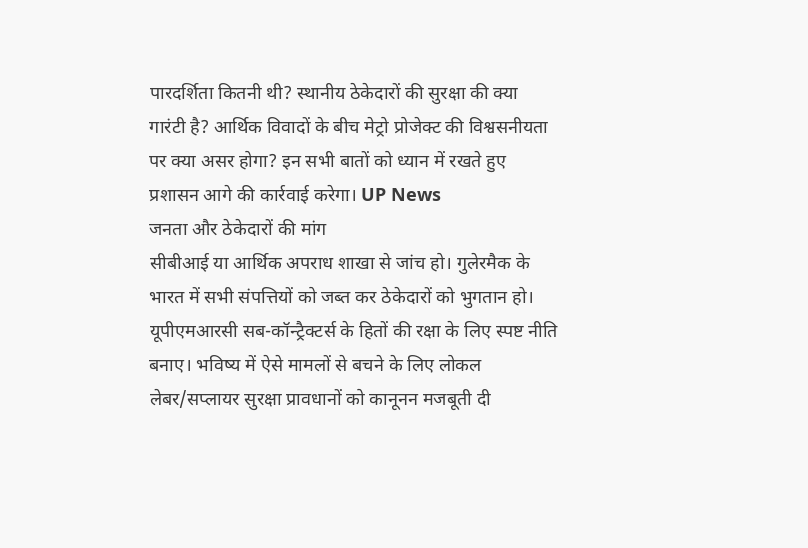पारदर्शिता कितनी थी? स्थानीय ठेकेदारों की सुरक्षा की क्या गारंटी है? आर्थिक विवादों के बीच मेट्रो प्रोजेक्ट की विश्वसनीयता पर क्या असर होगा? इन सभी बातों को ध्यान में रखते हुए प्रशासन आगे की कार्रवाई करेगा। UP News
जनता और ठेकेदारों की मांग
सीबीआई या आर्थिक अपराध शाखा से जांच हो। गुलेरमैक के भारत में सभी संपत्तियों को जब्त कर ठेकेदारों को भुगतान हो। यूपीएमआरसी सब-कॉन्ट्रैक्टर्स के हितों की रक्षा के लिए स्पष्ट नीति बनाए। भविष्य में ऐसे मामलों से बचने के लिए लोकल लेबर/सप्लायर सुरक्षा प्रावधानों को कानूनन मजबूती दी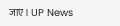जाए। UP News